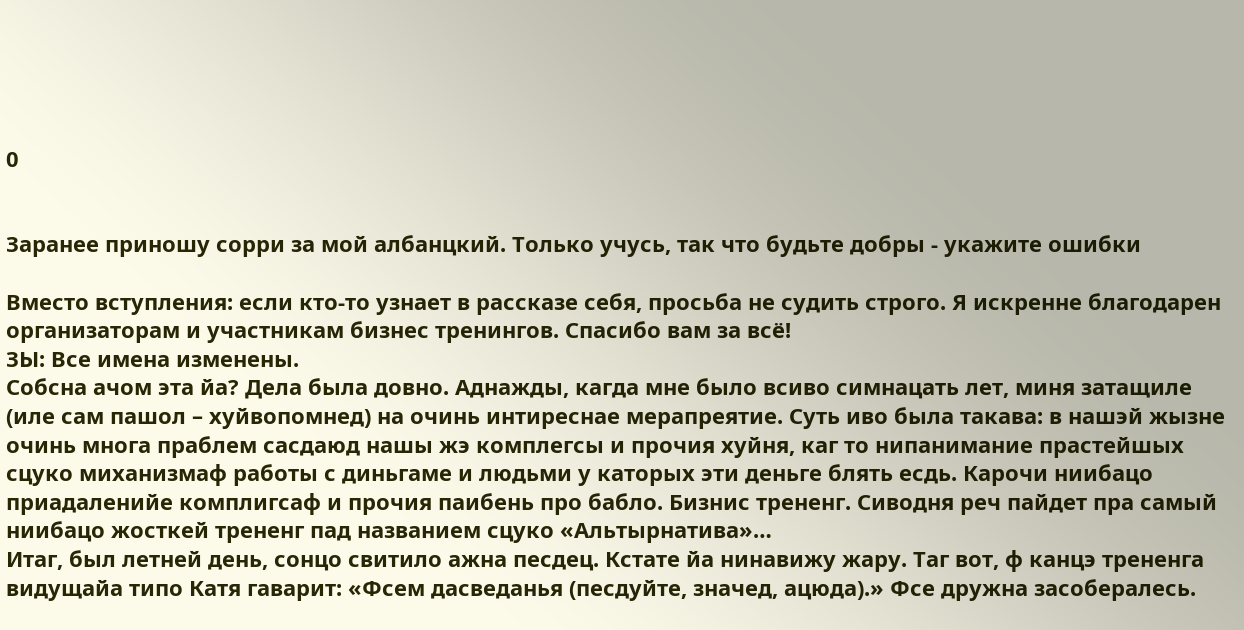0


Заранее приношу сорри за мой албанцкий. Только учусь, так что будьте добры - укажите ошибки

Вместо вступления: если кто-то узнает в рассказе себя, просьба не судить строго. Я искренне благодарен организаторам и участникам бизнес тренингов. Спасибо вам за всё!
ЗЫ: Все имена изменены.
Собсна ачом эта йа? Дела была довно. Аднажды, кагда мне было всиво симнацать лет, миня затащиле (иле сам пашол – хуйвопомнед) на очинь интиреснае мерапреятие. Суть иво была такава: в нашэй жызне очинь многа праблем сасдаюд нашы жэ комплегсы и прочия хуйня, каг то нипанимание прастейшых сцуко миханизмаф работы с диньгаме и людьми у каторых эти деньге блять есдь. Карочи ниибацо приадаленийе комплигсаф и прочия паибень про бабло. Бизнис трененг. Сиводня реч пайдет пра самый ниибацо жосткей трененг пад названием сцуко «Альтырнатива»…
Итаг, был летней день, сонцо свитило ажна песдец. Кстате йа нинавижу жару. Таг вот, ф канцэ трененга видущайа типо Катя гаварит: «Фсем дасведанья (песдуйте, значед, ацюда).» Фсе дружна засобералесь.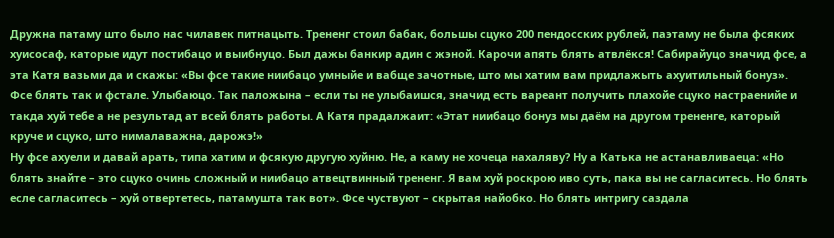Дружна патаму што было нас чилавек питнацыть. Трененг стоил бабак, большы сцуко 200 пендосских рублей, паэтаму не была фсяких хуисосаф, каторые идут постибацо и выибнуцо. Был дажы банкир адин с жэной. Карочи апять блять атвлёкся! Сабирайуцо значид фсе, а эта Катя вазьми да и скажы: «Вы фсе такие ниибацо умныйе и вабще зачотные, што мы хатим вам придлажыть ахуитильный бонуз». Фсе блять так и фстале. Улыбаюцо. Так паложына – если ты не улыбаишся, значид есть вареант получить плахойе сцуко настраенийе и такда хуй тебе а не результад ат всей блять работы. А Катя прадалжаит: «Этат ниибацо бонуз мы даём на другом трененге, каторый круче и сцуко, што нималаважна, дарожэ!»
Ну фсе ахуели и давай арать, типа хатим и фсякую другую хуйню. Не, а каму не хочеца нахаляву? Ну а Катька не астанавливаеца: «Но блять знайте – это сцуко очинь сложный и ниибацо атвецтвинный трененг. Я вам хуй роскрою иво суть, пака вы не сагласитесь. Но блять есле сагласитесь – хуй отвертетесь, патамушта так вот». Фсе чуствуют – скрытая найобко. Но блять интригу саздала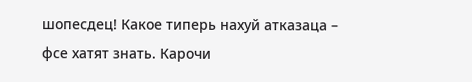шопесдец! Какое типерь нахуй атказаца – фсе хатят знать. Карочи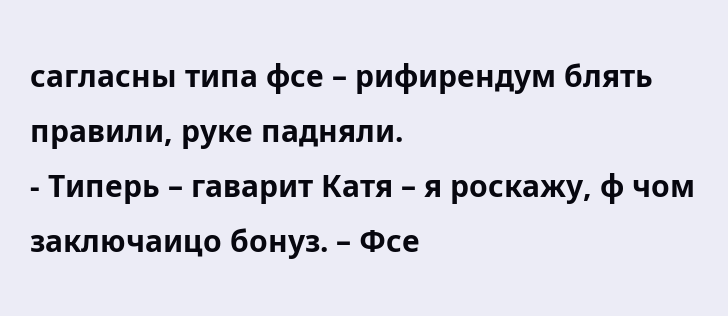сагласны типа фсе – рифирендум блять правили, руке падняли.
- Типерь – гаварит Катя – я роскажу, ф чом заключаицо бонуз. – Фсе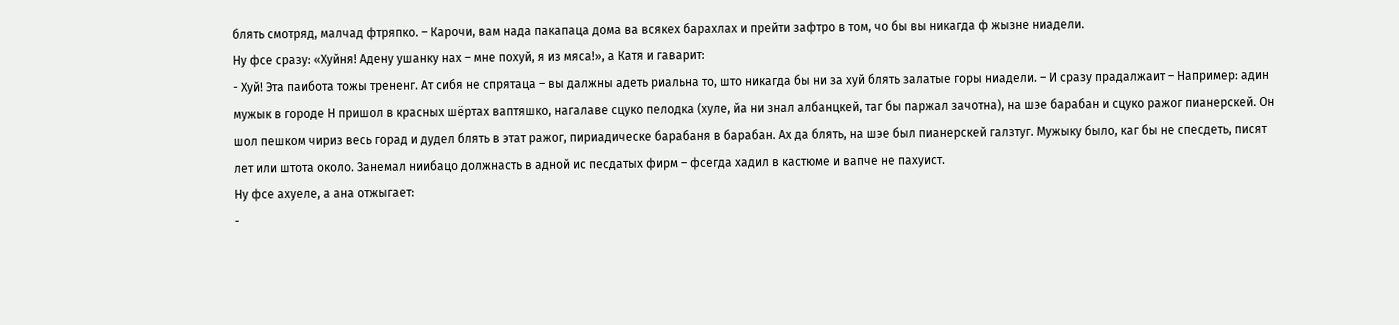блять смотряд, малчад фтряпко. – Карочи, вам нада пакапаца дома ва всякех барахлах и прейти зафтро в том, чо бы вы никагда ф жызне ниадели.
Ну фсе сразу: «Хуйня! Адену ушанку нах – мне похуй, я из мяса!», а Катя и гаварит:
- Хуй! Эта паибота тожы трененг. Ат сибя не спрятаца – вы далжны адеть риальна то, што никагда бы ни за хуй блять залатые горы ниадели. – И сразу прадалжаит – Например: адин мужык в городе Н пришол в красных шёртах ваптяшко, нагалаве сцуко пелодка (хуле, йа ни знал албанцкей, таг бы паржал зачотна), на шэе барабан и сцуко ражог пианерскей. Он шол пешком чириз весь горад и дудел блять в этат ражог, пириадическе барабаня в барабан. Ах да блять, на шэе был пианерскей галзтуг. Мужыку было, каг бы не спесдеть, писят лет или штота около. Занемал ниибацо должнасть в адной ис песдатых фирм – фсегда хадил в кастюме и вапче не пахуист.
Ну фсе ахуеле, а ана отжыгает:
-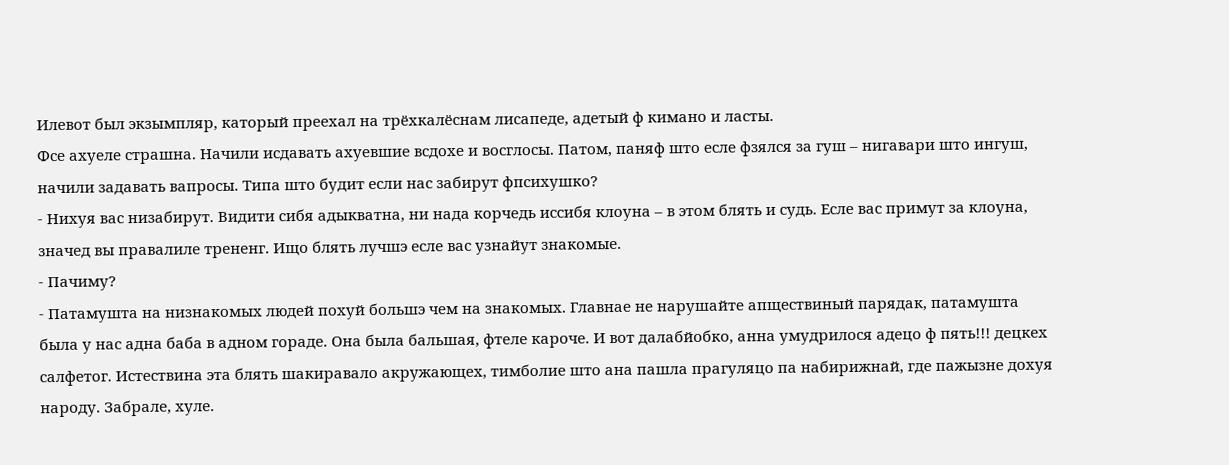Илевот был экзымпляр, каторый преехал на трёхкалёснам лисапеде, адетый ф кимано и ласты.
Фсе ахуеле страшна. Начили исдавать ахуевшие всдохе и восглосы. Патом, паняф што есле фзялся за гуш – нигавари што ингуш, начили задавать вапросы. Типа што будит если нас забирут фпсихушко?
- Нихуя вас низабирут. Видити сибя адыкватна, ни нада корчедь иссибя клоуна – в этом блять и судь. Есле вас примут за клоуна, значед вы правалиле трененг. Ищо блять лучшэ есле вас узнайут знакомые.
- Пачиму?
- Патамушта на низнакомых людей похуй большэ чем на знакомых. Главнае не нарушайте апществиный парядак, патамушта была у нас адна баба в адном гораде. Она была бальшая, фтеле кароче. И вот далабйобко, анна умудрилося адецо ф пять!!! децкех салфетог. Истествина эта блять шакиравало акружающех, тимболие што ана пашла прагуляцо па набирижнай, где пажызне дохуя народу. Забрале, хуле.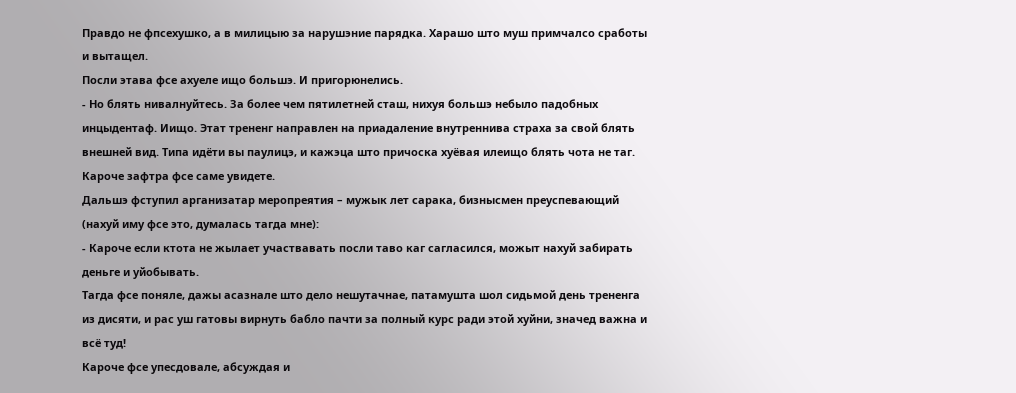Правдо не фпсехушко, а в милицыю за нарушэние парядка. Харашо што муш примчалсо сработы и вытащел.
Посли этава фсе ахуеле ищо большэ. И пригорюнелись.
- Но блять нивалнуйтесь. За более чем пятилетней сташ, нихуя большэ небыло падобных инцыдентаф. Иищо. Этат трененг направлен на приадаление внутреннива страха за свой блять внешней вид. Типа идёти вы паулицэ, и кажэца што причоска хуёвая илеищо блять чота не таг. Кароче зафтра фсе саме увидете.
Дальшэ фступил арганизатар меропреятия – мужык лет сарака, бизнысмен преуспевающий (нахуй иму фсе это, думалась тагда мне):
- Кароче если ктота не жылает участвавать посли таво каг сагласился, можыт нахуй забирать деньге и уйобывать.
Тагда фсе поняле, дажы асазнале што дело нешутачнае, патамушта шол сидьмой день трененга из дисяти, и рас уш гатовы вирнуть бабло пачти за полный курс ради этой хуйни, значед важна и всё туд!
Кароче фсе упесдовале, абсуждая и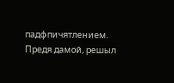падфпичятлением. Предя дамой, решыл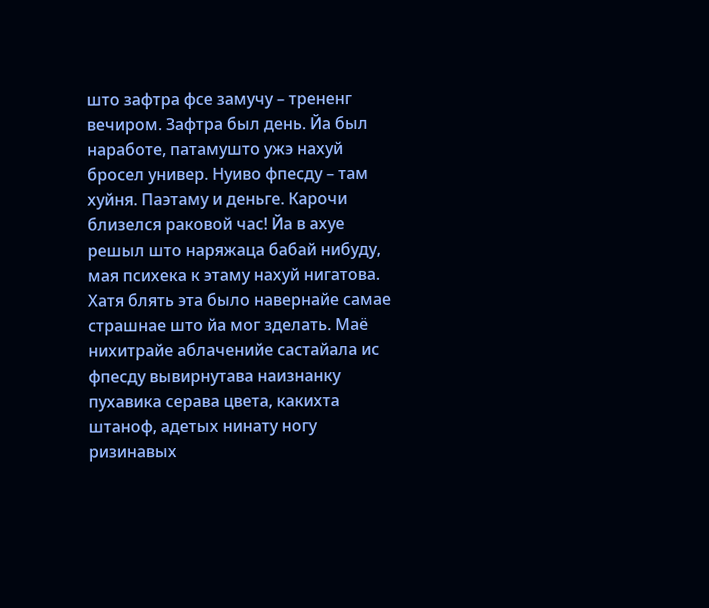што зафтра фсе замучу – трененг вечиром. Зафтра был день. Йа был наработе, патамушто ужэ нахуй бросел универ. Нуиво фпесду – там хуйня. Паэтаму и деньге. Карочи близелся раковой час! Йа в ахуе решыл што наряжаца бабай нибуду, мая психека к этаму нахуй нигатова. Хатя блять эта было навернайе самае страшнае што йа мог зделать. Маё нихитрайе аблаченийе састайала ис фпесду вывирнутава наизнанку пухавика серава цвета, какихта штаноф, адетых нинату ногу ризинавых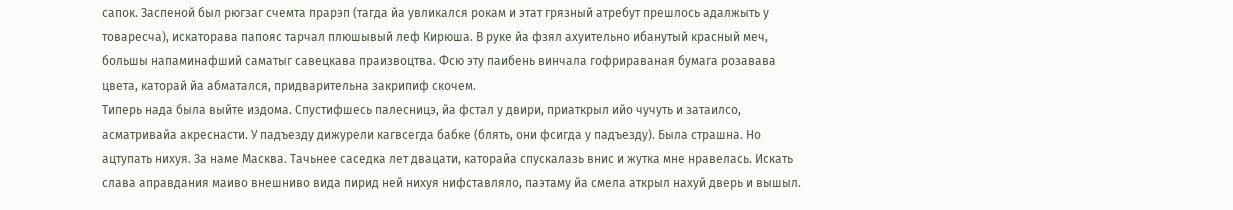сапок. Заспеной был рюгзаг счемта прарэп (тагда йа увликался рокам и этат грязный атребут прешлось адалжыть у товаресча), искаторава папояс тарчал плюшывый леф Кирюша. В руке йа фзял ахуительно ибанутый красный меч, большы напаминафший саматыг савецкава праизвоцтва. Фсю эту паибень винчала гофрираваная бумага розавава цвета, каторай йа абматался, придварительна закрипиф скочем.
Типерь нада была выйте издома. Спустифшесь палесницэ, йа фстал у двири, приаткрыл ийо чучуть и затаилсо, асматривайа акреснасти. У падъезду дижурели кагвсегда бабке (блять, они фсигда у падъезду). Была страшна. Но ацтупать нихуя. За наме Масква. Тачьнее саседка лет двацати, каторайа спускалазь внис и жутка мне нравелась. Искать слава аправдания маиво внешниво вида пирид ней нихуя нифставляло, паэтаму йа смела аткрыл нахуй дверь и вышыл.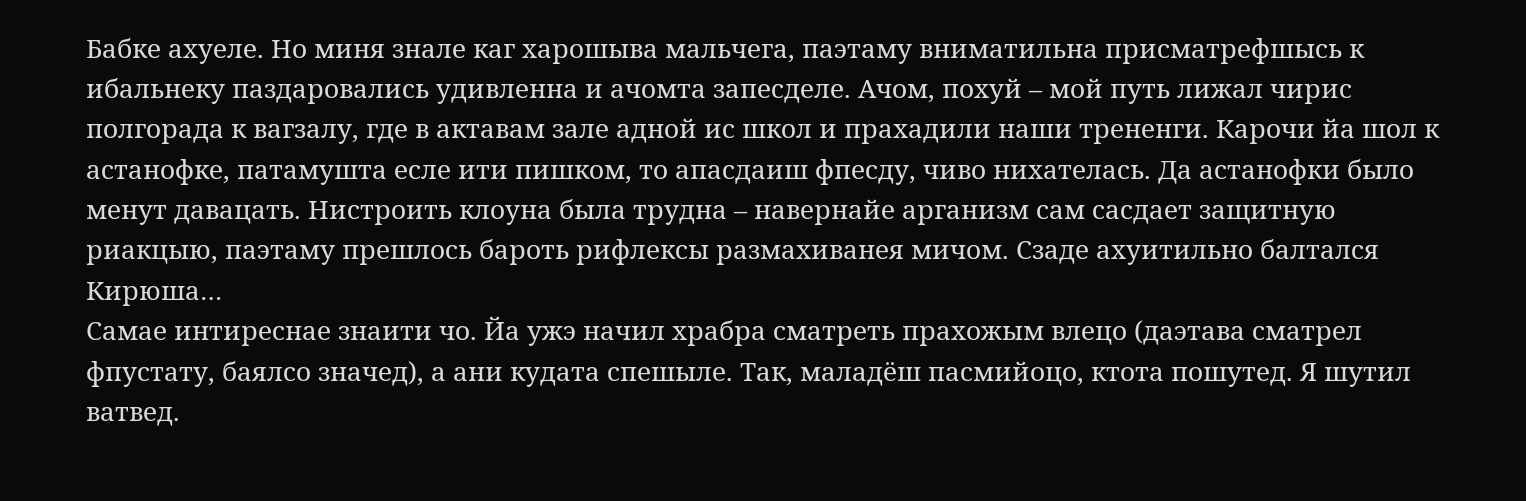Бабке ахуеле. Но миня знале каг харошыва мальчега, паэтаму вниматильна присматрефшысь к ибальнеку паздаровались удивленна и ачомта запесделе. Ачом, похуй – мой путь лижал чирис полгорада к вагзалу, где в актавам зале адной ис школ и прахадили наши трененги. Карочи йа шол к астанофке, патамушта есле ити пишком, то апасдаиш фпесду, чиво нихателась. Да астанофки было менут давацать. Нистроить клоуна была трудна – навернайе арганизм сам сасдает защитную риакцыю, паэтаму прешлось бароть рифлексы размахиванея мичом. Сзаде ахуитильно балтался Кирюша…
Самае интиреснае знаити чо. Йа ужэ начил храбра сматреть прахожым влецо (даэтава сматрел фпустату, баялсо значед), а ани кудата спешыле. Так, маладёш пасмийоцо, ктота пошутед. Я шутил ватвед.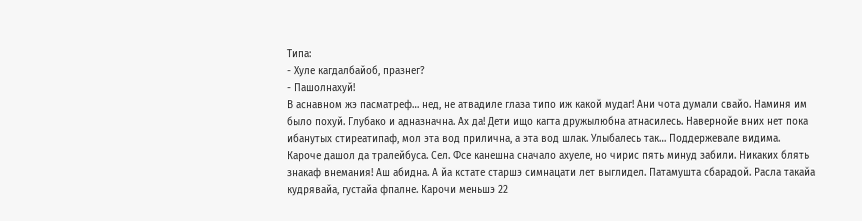Типа:
- Хуле кагдалбайоб, празнег?
- Пашолнахуй!
В аснавном жэ пасматреф… нед, не атвадиле глаза типо иж какой мудаг! Ани чота думали свайо. Наминя им было похуй. Глубако и адназначна. Ах да! Дети ищо кагта дружылюбна атнасилесь. Навернойе вних нет пока ибанутых стиреатипаф, мол эта вод прилична, а эта вод шлак. Улыбалесь так… Поддержевале видима.
Кароче дашол да тралейбуса. Сел. Фсе канешна сначало ахуеле, но чирис пять минуд забили. Никаких блять знакаф внемания! Аш абидна. А йа кстате старшэ симнацати лет выглидел. Патамушта сбарадой. Расла такайа кудрявайа, густайа фпалне. Карочи меньшэ 22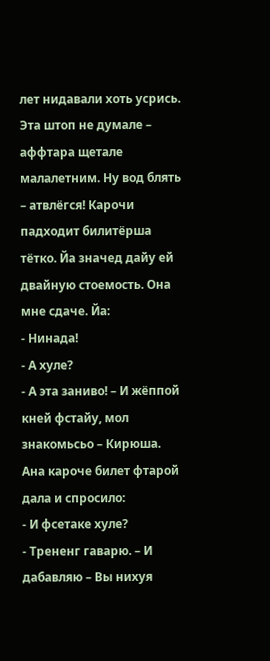лет нидавали хоть усрись. Эта штоп не думале – аффтара щетале малалетним. Ну вод блять – атвлёгся! Карочи падходит билитёрша тётко. Йа значед дайу ей двайную стоемость. Она мне сдаче. Йа:
- Нинада!
- А хуле?
- А эта заниво! – И жёппой кней фстайу, мол знакомьсьо – Кирюша. Ана кароче билет фтарой дала и спросило:
- И фсетаке хуле?
- Трененг гаварю. – И дабавляю – Вы нихуя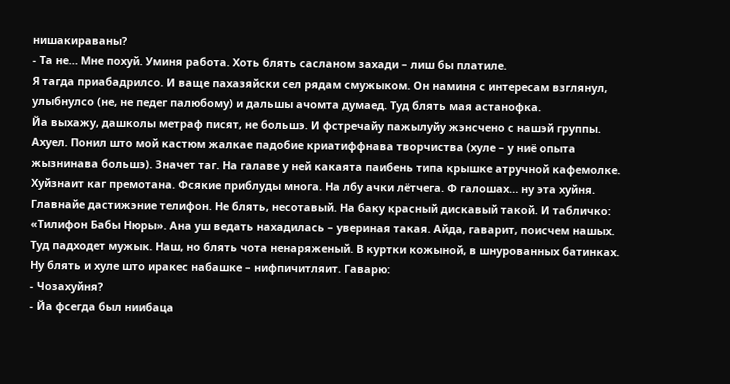нишакираваны?
- Та не… Мне похуй. Уминя работа. Хоть блять сасланом захади – лиш бы платиле.
Я тагда приабадрилсо. И ваще пахазяйски сел рядам смужыком. Он наминя с интересам взглянул, улыбнулсо (не, не педег палюбому) и дальшы ачомта думаед. Туд блять мая астанофка.
Йа выхажу, дашколы метраф писят, не большэ. И фстречайу пажылуйу жэнсчено с нашэй группы. Ахуел. Понил што мой кастюм жалкае падобие криатиффнава творчиства (хуле – у ниё опыта жызнинава большэ). Значет таг. На галаве у ней какаята паибень типа крышке атручной кафемолке. Хуйзнаит каг премотана. Фсякие приблуды многа. На лбу ачки лётчега. Ф галошах… ну эта хуйня. Главнайе дастижэние телифон. Не блять, несотавый. На баку красный дискавый такой. И табличко: «Тилифон Бабы Нюры». Ана уш ведать нахадилась – увериная такая. Айда, гаварит, поисчем нашых. Туд падходет мужык. Наш, но блять чота ненаряженый. В куртки кожыной, в шнурованных батинках. Ну блять и хуле што иракес набашке – нифпичитляит. Гаварю:
- Чозахуйня?
- Йа фсегда был ниибаца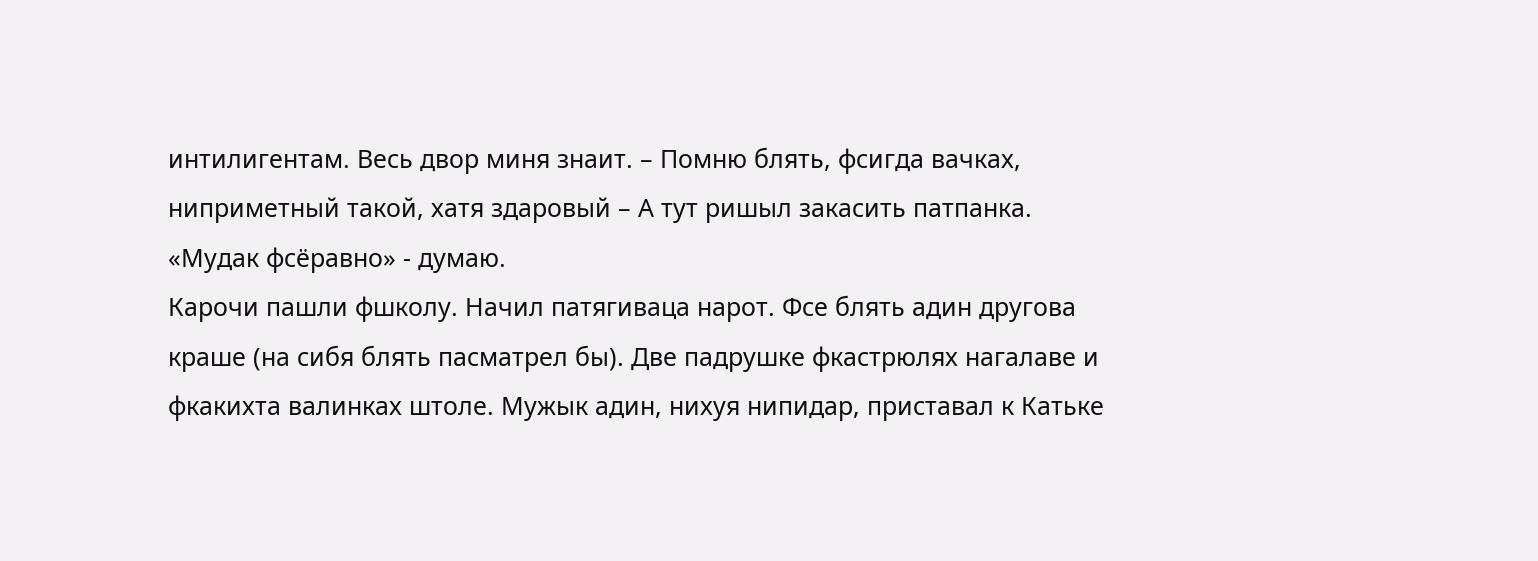интилигентам. Весь двор миня знаит. – Помню блять, фсигда вачках, ниприметный такой, хатя здаровый – А тут ришыл закасить патпанка.
«Мудак фсёравно» - думаю.
Карочи пашли фшколу. Начил патягиваца нарот. Фсе блять адин другова краше (на сибя блять пасматрел бы). Две падрушке фкастрюлях нагалаве и фкакихта валинках штоле. Мужык адин, нихуя нипидар, приставал к Катьке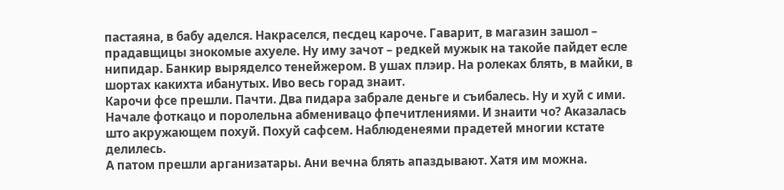пастаяна, в бабу аделся. Накраселся, песдец кароче. Гаварит, в магазин зашол – прадавщицы знокомые ахуеле. Ну иму зачот – редкей мужык на такойе пайдет есле нипидар. Банкир выряделсо тенейжером. В ушах плэир. На ролеках блять, в майки, в шортах какихта ибанутых. Иво весь горад знаит.
Карочи фсе прешли. Пачти. Два пидара забрале деньге и съибалесь. Ну и хуй с ими. Начале фоткацо и поролельна абменивацо фпечитлениями. И знаити чо? Аказалась што акружающем похуй. Похуй сафсем. Наблюденеями прадетей многии кстате делилесь.
А патом прешли арганизатары. Ани вечна блять апаздывают. Хатя им можна.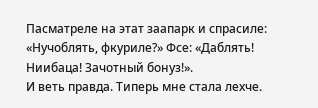Пасматреле на этат заапарк и спрасиле: «Нучоблять, фкуриле?» Фсе: «Даблять! Ниибаца! Зачотный бонуз!».
И веть правда. Типерь мне стала лехче.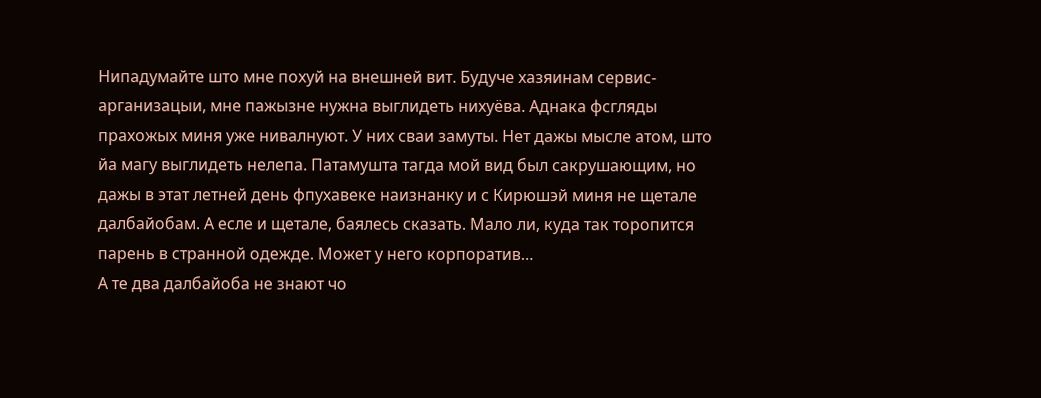Нипадумайте што мне похуй на внешней вит. Будуче хазяинам сервис-арганизацыи, мне пажызне нужна выглидеть нихуёва. Аднака фсгляды прахожых миня уже нивалнуют. У них сваи замуты. Нет дажы мысле атом, што йа магу выглидеть нелепа. Патамушта тагда мой вид был сакрушающим, но дажы в этат летней день фпухавеке наизнанку и с Кирюшэй миня не щетале далбайобам. А есле и щетале, баялесь сказать. Мало ли, куда так торопится парень в странной одежде. Может у него корпоратив…
А те два далбайоба не знают чо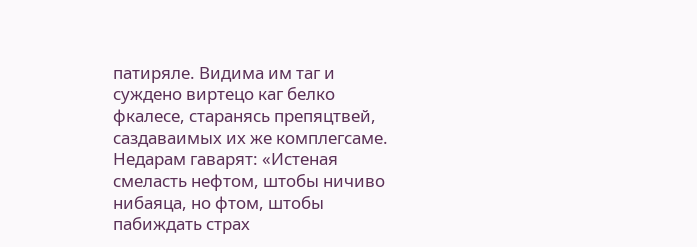патиряле. Видима им таг и суждено виртецо каг белко фкалесе, старанясь препяцтвей, саздаваимых их же комплегсаме. Недарам гаварят: «Истеная смеласть нефтом, штобы ничиво нибаяца, но фтом, штобы пабиждать страх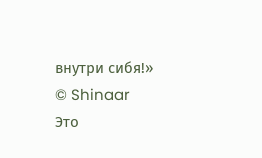внутри сибя!»
© Shinaar
Это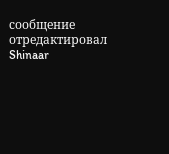сообщение отредактировал Shinaar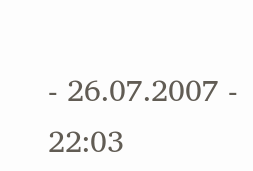- 26.07.2007 - 22:03